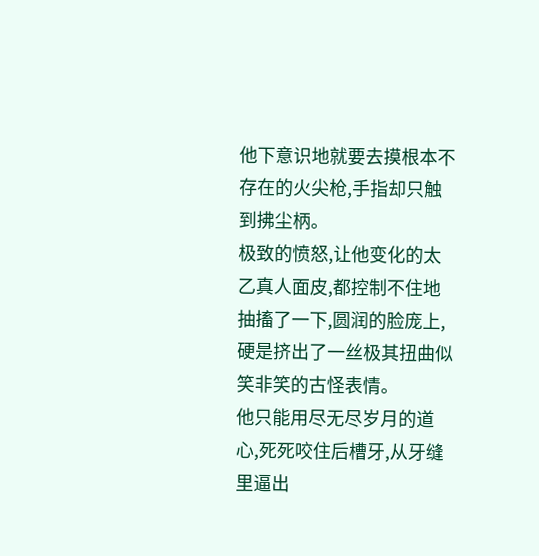他下意识地就要去摸根本不存在的火尖枪,手指却只触到拂尘柄。
极致的愤怒,让他变化的太乙真人面皮,都控制不住地抽搐了一下,圆润的脸庞上,硬是挤出了一丝极其扭曲似笑非笑的古怪表情。
他只能用尽无尽岁月的道心,死死咬住后槽牙,从牙缝里逼出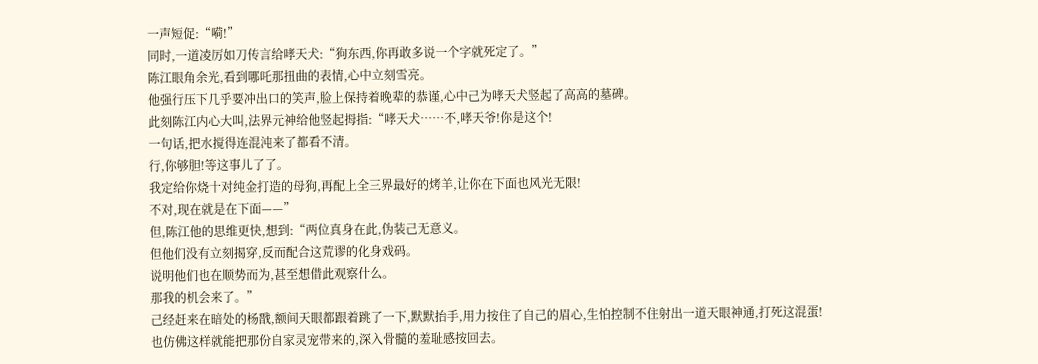一声短促:“嗬!”
同时,一道凌厉如刀传言给哮天犬:“狗东西,你再敢多说一个字就死定了。”
陈江眼角余光,看到哪吒那扭曲的表情,心中立刻雪亮。
他强行压下几乎要冲出口的笑声,脸上保持着晚辈的恭谨,心中己为哮天犬竖起了高高的墓碑。
此刻陈江内心大叫,法界元神给他竖起拇指:“哮天犬……不,哮天爷!你是这个!
一句话,把水搅得连混沌来了都看不清。
行,你够胆!等这事儿了了。
我定给你烧十对纯金打造的母狗,再配上全三界最好的烤羊,让你在下面也风光无限!
不对,现在就是在下面——”
但,陈江他的思维更快,想到:“两位真身在此,伪装己无意义。
但他们没有立刻揭穿,反而配合这荒谬的化身戏码。
说明他们也在顺势而为,甚至想借此观察什么。
那我的机会来了。”
己经赶来在暗处的杨戬,额间天眼都跟着跳了一下,默默抬手,用力按住了自己的眉心,生怕控制不住射出一道天眼神通,打死这混蛋!
也仿佛这样就能把那份自家灵宠带来的,深入骨髓的羞耻感按回去。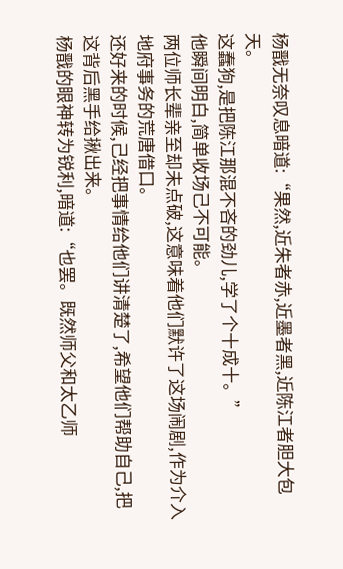杨戬无奈叹息暗道:“果然,近朱者赤,近墨者黑,近陈江者胆大包天。
这蠢狗,是把陈江那混不吝的劲儿,学了个十成十。”
他瞬间明白,简单收场己不可能。
两位师长辈亲至却未点破,这意味着他们默许了这场闹剧,作为介入地府事务的荒唐借口。
还好来的时候,己经把事情给他们讲清楚了,希望他们帮助自己,把这背后黑手给揪出来。
杨戬的眼神转为锐利,暗道:“也罢。既然师父和太乙师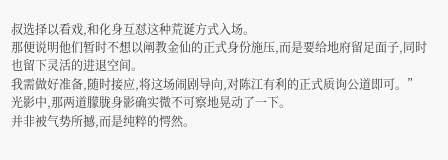叔选择以看戏,和化身互怼这种荒诞方式入场。
那便说明他们暂时不想以阐教金仙的正式身份施压,而是要给地府留足面子,同时也留下灵活的进退空间。
我需做好准备,随时接应,将这场闹剧导向,对陈江有利的正式质询公道即可。”
光影中,那两道朦胧身影确实微不可察地晃动了一下。
并非被气势所撼,而是纯粹的愕然。